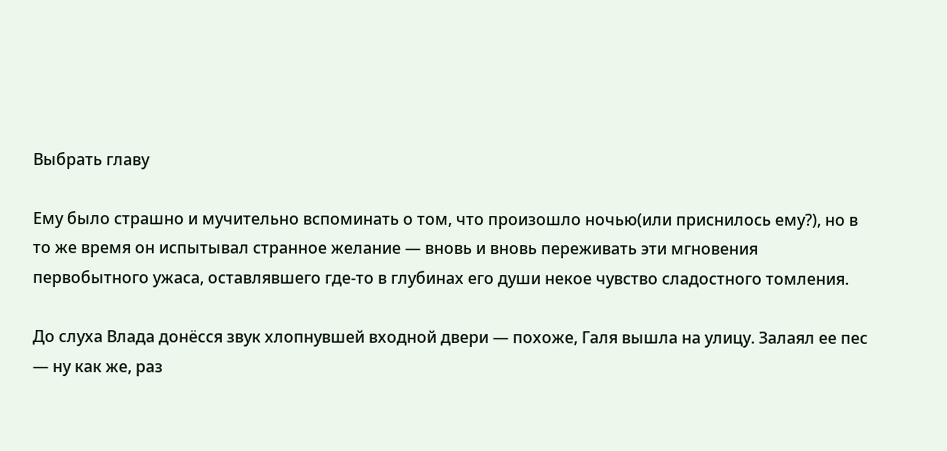Выбрать главу

Ему было страшно и мучительно вспоминать о том, что произошло ночью(или приснилось ему?), но в то же время он испытывал странное желание — вновь и вновь переживать эти мгновения первобытного ужаса, оставлявшего где-то в глубинах его души некое чувство сладостного томления.

До слуха Влада донёсся звук хлопнувшей входной двери — похоже, Галя вышла на улицу. Залаял ее пес — ну как же, раз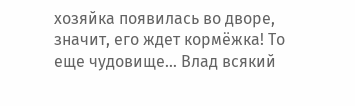хозяйка появилась во дворе, значит, его ждет кормёжка! То еще чудовище… Влад всякий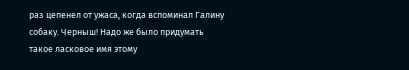раз цепенел от ужаса, когда вспоминал Галину собаку. Черныш! Надо же было придумать такое ласковое имя этому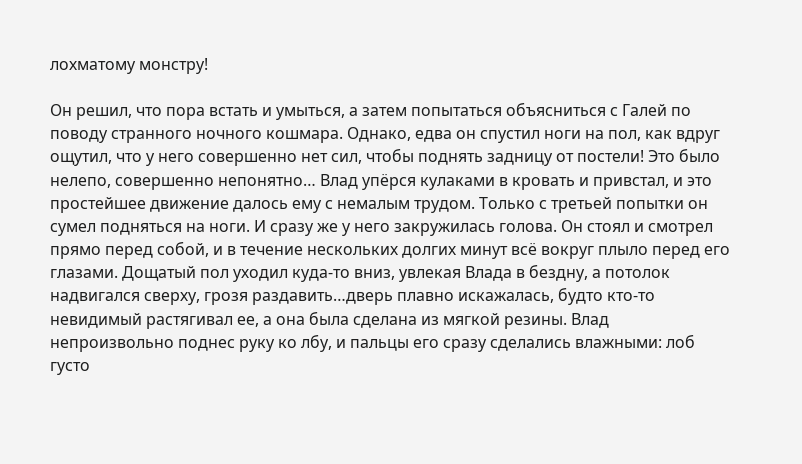лохматому монстру!

Он решил, что пора встать и умыться, а затем попытаться объясниться с Галей по поводу странного ночного кошмара. Однако, едва он спустил ноги на пол, как вдруг ощутил, что у него совершенно нет сил, чтобы поднять задницу от постели! Это было нелепо, совершенно непонятно… Влад упёрся кулаками в кровать и привстал, и это простейшее движение далось ему с немалым трудом. Только с третьей попытки он сумел подняться на ноги. И сразу же у него закружилась голова. Он стоял и смотрел прямо перед собой, и в течение нескольких долгих минут всё вокруг плыло перед его глазами. Дощатый пол уходил куда-то вниз, увлекая Влада в бездну, а потолок надвигался сверху, грозя раздавить…дверь плавно искажалась, будто кто-то невидимый растягивал ее, а она была сделана из мягкой резины. Влад непроизвольно поднес руку ко лбу, и пальцы его сразу сделались влажными: лоб густо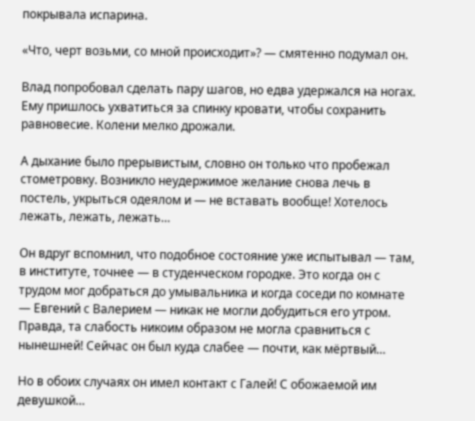покрывала испарина.

«Что, черт возьми, со мной происходит»? — смятенно подумал он.

Влад попробовал сделать пару шагов, но едва удержался на ногах. Ему пришлось ухватиться за спинку кровати, чтобы сохранить равновесие. Колени мелко дрожали.

А дыхание было прерывистым, словно он только что пробежал стометровку. Возникло неудержимое желание снова лечь в постель, укрыться одеялом и — не вставать вообще! Хотелось лежать, лежать, лежать…

Он вдруг вспомнил, что подобное состояние уже испытывал — там, в институте, точнее — в студенческом городке. Это когда он с трудом мог добраться до умывальника и когда соседи по комнате — Евгений с Валерием — никак не могли добудиться его утром. Правда, та слабость никоим образом не могла сравниться с нынешней! Сейчас он был куда слабее — почти, как мёртвый…

Но в обоих случаях он имел контакт с Галей! С обожаемой им девушкой…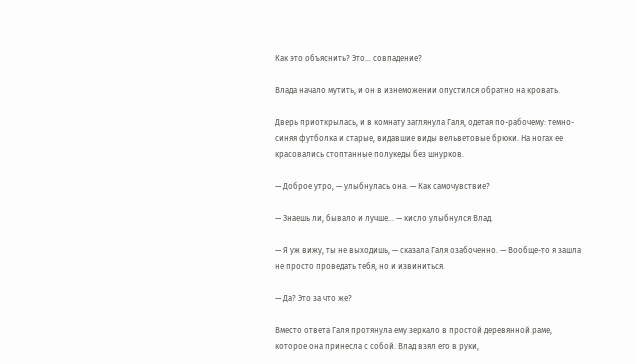Как это объяснить? Это… совпадение?

Влада начало мутить, и он в изнеможении опустился обратно на кровать.

Дверь приоткрылась, и в комнату заглянула Галя, одетая по-рабочему: темно-синяя футболка и старые, видавшие виды вельветовые брюки. На ногах ее красовались стоптанные полукеды без шнурков.

— Доброе утро, — улыбнулась она. — Как самочувствие?

— Знаешь ли, бывало и лучше… — кисло улыбнулся Влад.

— Я уж вижу, ты не выходишь, — сказала Галя озабоченно. — Вообще-то я зашла не просто проведать тебя, но и извиниться.

— Да? Это за что же?

Вместо ответа Галя протянула ему зеркало в простой деревянной раме, которое она принесла с собой. Влад взял его в руки,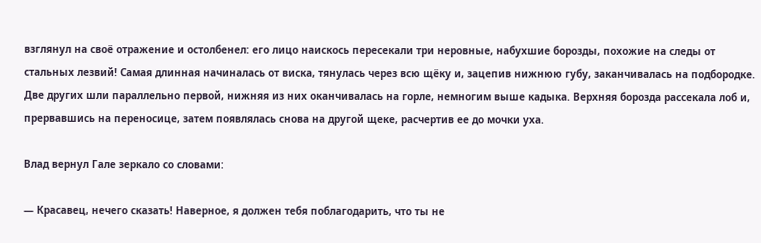взглянул на своё отражение и остолбенел: его лицо наискось пересекали три неровные, набухшие борозды, похожие на следы от стальных лезвий! Самая длинная начиналась от виска, тянулась через всю щёку и, зацепив нижнюю губу, заканчивалась на подбородке. Две других шли параллельно первой, нижняя из них оканчивалась на горле, немногим выше кадыка. Верхняя борозда рассекала лоб и, прервавшись на переносице, затем появлялась снова на другой щеке, расчертив ее до мочки уха.

Влад вернул Гале зеркало со словами:

— Красавец, нечего сказать! Наверное, я должен тебя поблагодарить, что ты не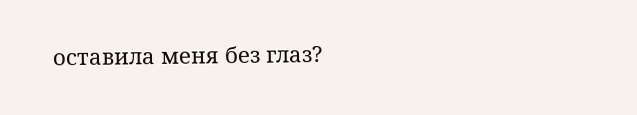оставила меня без глаз?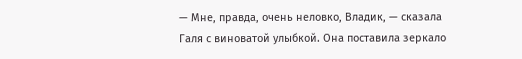— Мне, правда, очень неловко, Владик, — сказала Галя с виноватой улыбкой. Она поставила зеркало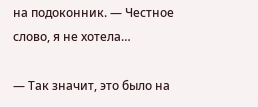на подоконник. — Честное слово, я не хотела…

— Так значит, это было на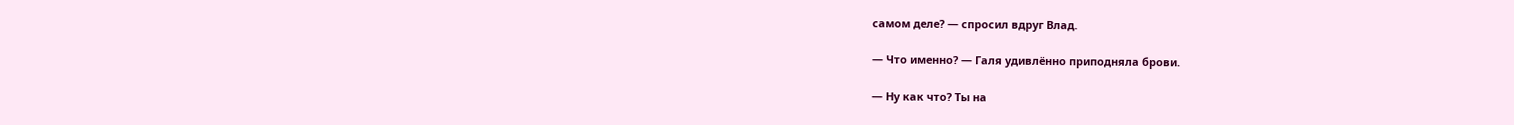самом деле? — спросил вдруг Влад.

— Что именно? — Галя удивлённо приподняла брови.

— Ну как что? Ты на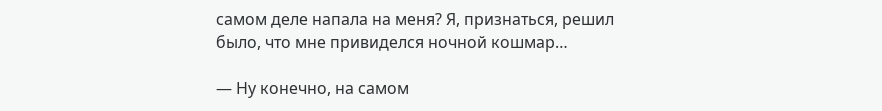самом деле напала на меня? Я, признаться, решил было, что мне привиделся ночной кошмар…

— Ну конечно, на самом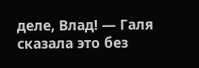деле, Влад! — Галя сказала это без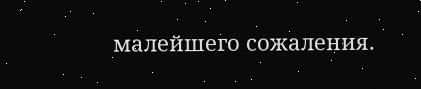малейшего сожаления.